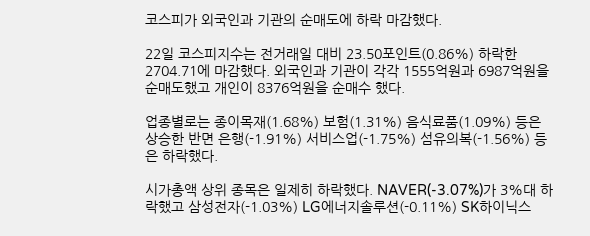코스피가 외국인과 기관의 순매도에 하락 마감했다.

22일 코스피지수는 전거래일 대비 23.50포인트(0.86%) 하락한 2704.71에 마감했다. 외국인과 기관이 각각 1555억원과 6987억원을 순매도했고 개인이 8376억원을 순매수 했다.

업종별로는 종이목재(1.68%) 보험(1.31%) 음식료품(1.09%) 등은 상승한 반면 은행(-1.91%) 서비스업(-1.75%) 섬유의복(-1.56%) 등은 하락했다.

시가총액 상위 종목은 일제히 하락했다. NAVER(-3.07%)가 3%대 하락했고 삼성전자(-1.03%) LG에너지솔루션(-0.11%) SK하이닉스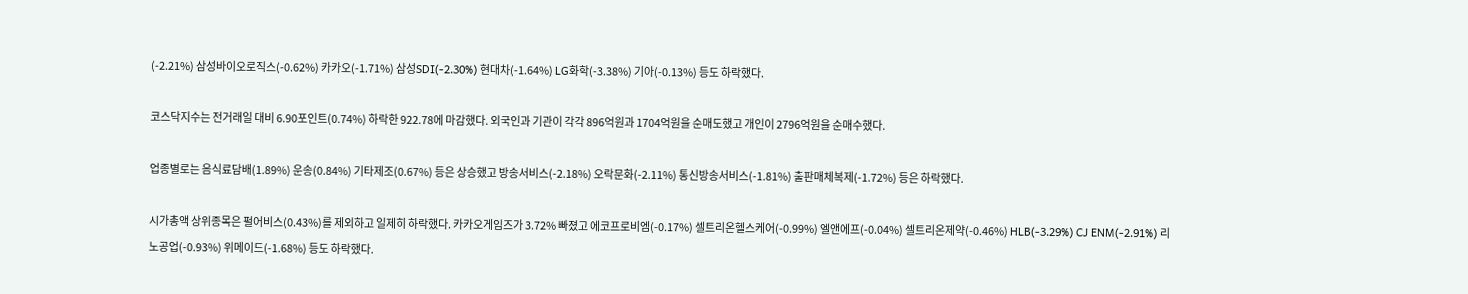(-2.21%) 삼성바이오로직스(-0.62%) 카카오(-1.71%) 삼성SDI(-2.30%) 현대차(-1.64%) LG화학(-3.38%) 기아(-0.13%) 등도 하락했다.

코스닥지수는 전거래일 대비 6.90포인트(0.74%) 하락한 922.78에 마감했다. 외국인과 기관이 각각 896억원과 1704억원을 순매도했고 개인이 2796억원을 순매수했다.

업종별로는 음식료담배(1.89%) 운송(0.84%) 기타제조(0.67%) 등은 상승했고 방송서비스(-2.18%) 오락문화(-2.11%) 통신방송서비스(-1.81%) 출판매체복제(-1.72%) 등은 하락했다.

시가총액 상위종목은 펄어비스(0.43%)를 제외하고 일제히 하락했다. 카카오게임즈가 3.72% 빠졌고 에코프로비엠(-0.17%) 셀트리온헬스케어(-0.99%) 엘앤에프(-0.04%) 셀트리온제약(-0.46%) HLB(-3.29%) CJ ENM(-2.91%) 리노공업(-0.93%) 위메이드(-1.68%) 등도 하락했다.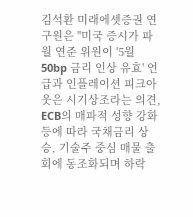김석환 미래에셋증권 연구원은 "미국 증시가 파월 연준 위원이 '5월 50bp 금리 인상 유효' 언급과 인플레이션 피크아웃은 시기상조라는 의견, ECB의 매파적 성향 강화 등에 따라 국채금리 상승, 기술주 중심 매물 출회에 동조화되며 하락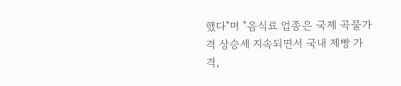했다"며 "음식료 업종은 국제 곡물가격 상승세 지속되면서 국내 제빵 가격,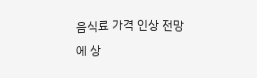음식료 가격 인상 전망에 상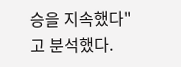승을 지속했다"고 분석했다.